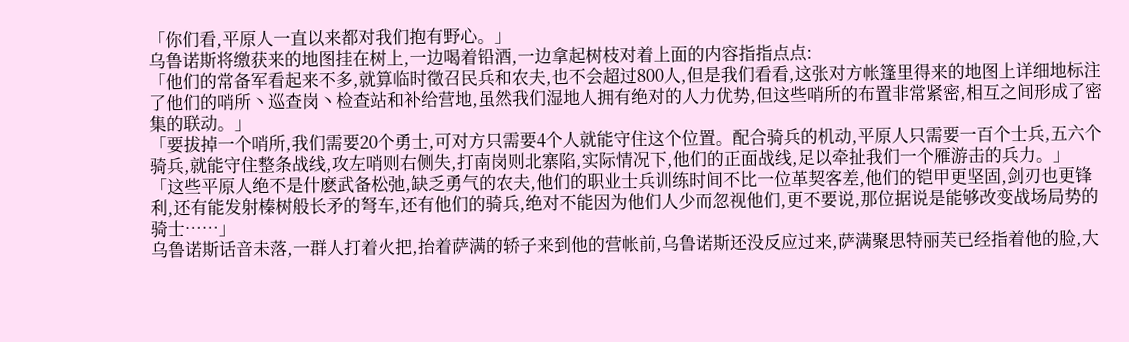「你们看,平原人一直以来都对我们抱有野心。」
乌鲁诺斯将缴获来的地图挂在树上,一边喝着铅酒,一边拿起树枝对着上面的内容指指点点:
「他们的常备军看起来不多,就算临时徵召民兵和农夫,也不会超过800人,但是我们看看,这张对方帐篷里得来的地图上详细地标注了他们的哨所丶巡查岗丶检查站和补给营地,虽然我们湿地人拥有绝对的人力优势,但这些哨所的布置非常紧密,相互之间形成了密集的联动。」
「要拔掉一个哨所,我们需要20个勇士,可对方只需要4个人就能守住这个位置。配合骑兵的机动,平原人只需要一百个士兵,五六个骑兵,就能守住整条战线,攻左哨则右侧失,打南岗则北寨陷,实际情况下,他们的正面战线,足以牵扯我们一个雁游击的兵力。」
「这些平原人绝不是什麽武备松弛,缺乏勇气的农夫,他们的职业士兵训练时间不比一位革契客差,他们的铠甲更坚固,剑刃也更锋利,还有能发射榛树般长矛的弩车,还有他们的骑兵,绝对不能因为他们人少而忽视他们,更不要说,那位据说是能够改变战场局势的骑士……」
乌鲁诺斯话音未落,一群人打着火把,抬着萨满的轿子来到他的营帐前,乌鲁诺斯还没反应过来,萨满聚思特丽芙已经指着他的脸,大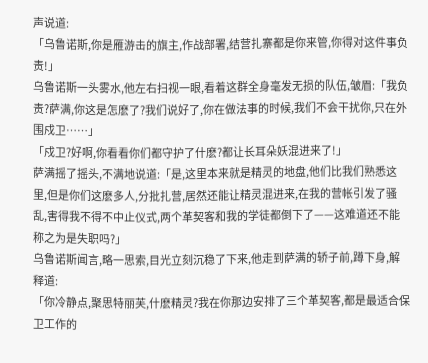声说道:
「乌鲁诺斯,你是雁游击的旗主,作战部署,结营扎寨都是你来管,你得对这件事负责!」
乌鲁诺斯一头雾水,他左右扫视一眼,看着这群全身毫发无损的队伍,皱眉:「我负责?萨满,你这是怎麽了?我们说好了,你在做法事的时候,我们不会干扰你,只在外围戍卫……」
「戍卫?好啊,你看看你们都守护了什麽?都让长耳朵妖混进来了!」
萨满摇了摇头,不满地说道:「是,这里本来就是精灵的地盘,他们比我们熟悉这里,但是你们这麽多人,分批扎营,居然还能让精灵混进来,在我的营帐引发了骚乱,害得我不得不中止仪式,两个革契客和我的学徒都倒下了——这难道还不能称之为是失职吗?」
乌鲁诺斯闻言,略一思索,目光立刻沉稳了下来,他走到萨满的轿子前,蹲下身,解释道:
「你冷静点,聚思特丽芙,什麽精灵?我在你那边安排了三个革契客,都是最适合保卫工作的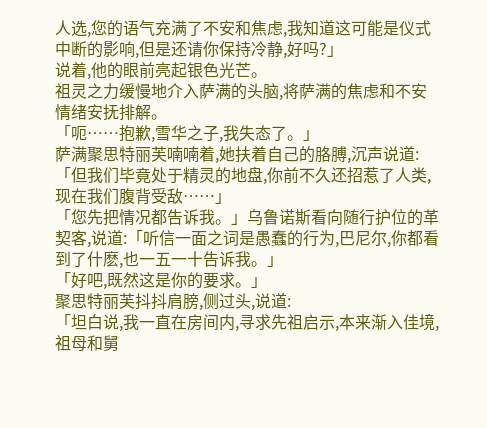人选,您的语气充满了不安和焦虑,我知道这可能是仪式中断的影响,但是还请你保持冷静,好吗?」
说着,他的眼前亮起银色光芒。
祖灵之力缓慢地介入萨满的头脑,将萨满的焦虑和不安情绪安抚排解。
「呃……抱歉,雪华之子,我失态了。」
萨满聚思特丽芙喃喃着,她扶着自己的胳膊,沉声说道:「但我们毕竟处于精灵的地盘,你前不久还招惹了人类,现在我们腹背受敌……」
「您先把情况都告诉我。」乌鲁诺斯看向随行护位的革契客,说道:「听信一面之词是愚蠢的行为,巴尼尔,你都看到了什麽,也一五一十告诉我。」
「好吧,既然这是你的要求。」
聚思特丽芙抖抖肩膀,侧过头,说道:
「坦白说,我一直在房间内,寻求先祖启示,本来渐入佳境,祖母和舅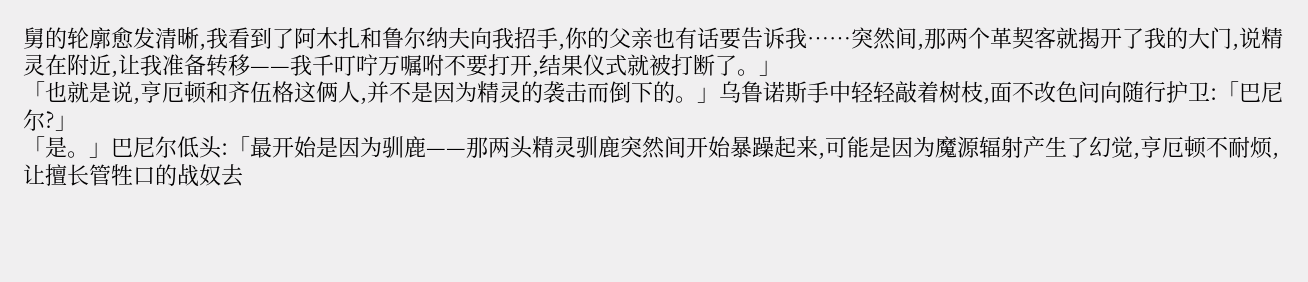舅的轮廓愈发清晰,我看到了阿木扎和鲁尔纳夫向我招手,你的父亲也有话要告诉我……突然间,那两个革契客就揭开了我的大门,说精灵在附近,让我准备转移——我千叮咛万嘱咐不要打开,结果仪式就被打断了。」
「也就是说,亨厄顿和齐伍格这俩人,并不是因为精灵的袭击而倒下的。」乌鲁诺斯手中轻轻敲着树枝,面不改色问向随行护卫:「巴尼尔?」
「是。」巴尼尔低头:「最开始是因为驯鹿——那两头精灵驯鹿突然间开始暴躁起来,可能是因为魔源辐射产生了幻觉,亨厄顿不耐烦,让擅长管牲口的战奴去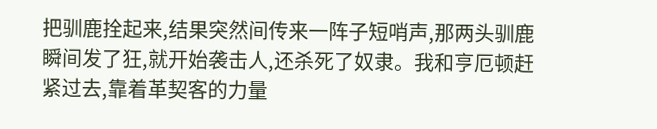把驯鹿拴起来,结果突然间传来一阵子短哨声,那两头驯鹿瞬间发了狂,就开始袭击人,还杀死了奴隶。我和亨厄顿赶紧过去,靠着革契客的力量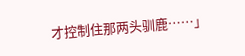才控制住那两头驯鹿……」